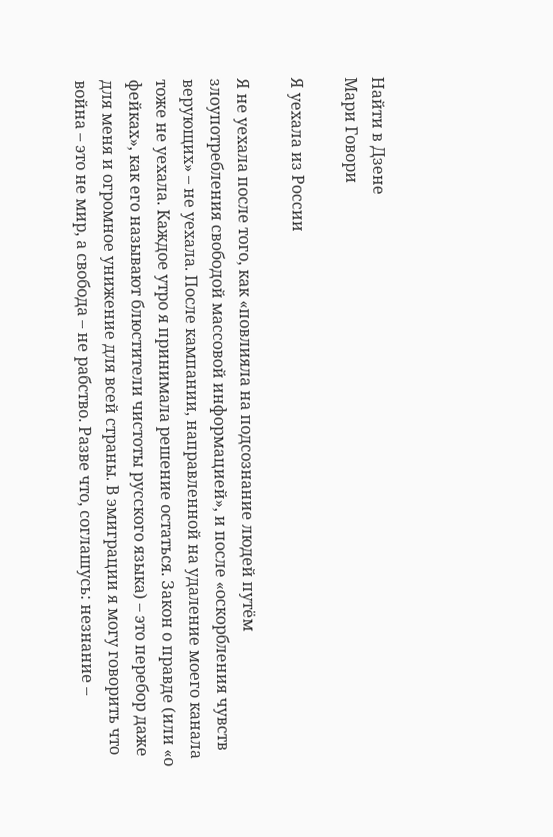Найти в Дзене
Мари Говори

Я уехала из России

Я не уехала после того, как «повлияла на подсознание людей путём злоупотребления свободой массовой информацией», и после «оскорбления чувств верующих» – не уехала. После кампании, направленной на удаление моего канала тоже не уехала. Каждое утро я принимала решение остаться. Закон о правде (или «о фейках», как его называют блюстители чистоты русского языка) – это перебор даже для меня и огромное унижение для всей страны. В эмиграции я могу говорить что война – это не мир, а свобода – не рабство. Разве что, соглашусь: незнание –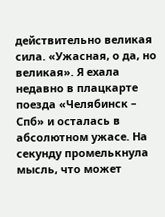действительно великая сила. «Ужасная, о да, но великая». Я ехала недавно в плацкарте поезда «Челябинск – Спб» и осталась в абсолютном ужасе. На секунду промелькнула мысль, что может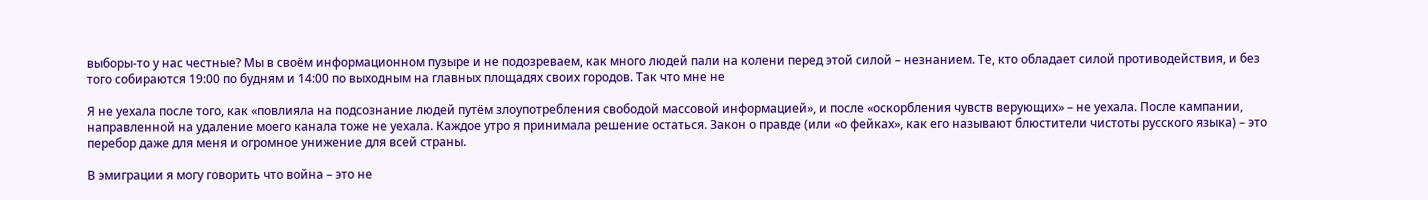выборы-то у нас честные? Мы в своём информационном пузыре и не подозреваем, как много людей пали на колени перед этой силой – незнанием. Те, кто обладает силой противодействия, и без того собираются 19:00 по будням и 14:00 по выходным на главных площадях своих городов. Так что мне не

Я не уехала после того, как «повлияла на подсознание людей путём злоупотребления свободой массовой информацией», и после «оскорбления чувств верующих» – не уехала. После кампании, направленной на удаление моего канала тоже не уехала. Каждое утро я принимала решение остаться. Закон о правде (или «о фейках», как его называют блюстители чистоты русского языка) – это перебор даже для меня и огромное унижение для всей страны.

В эмиграции я могу говорить что война – это не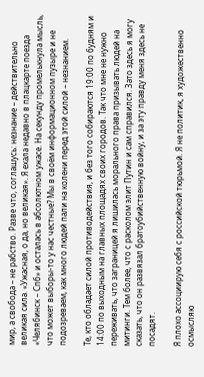мир, а свобода – не рабство. Разве что, соглашусь: незнание – действительно великая сила. «Ужасная, о да, но великая». Я ехала недавно в плацкарте поезда «Челябинск – Спб» и осталась в абсолютном ужасе. На секунду промелькнула мысль, что может выборы-то у нас честные? Мы в своём информационном пузыре и не подозреваем, как много людей пали на колени перед этой силой – незнанием.

Те, кто обладает силой противодействия, и без того собираются 19:00 по будням и 14:00 по выходным на главных площадях своих городов. Так что мне не нужно переживать, что заграницей я лишилась морального права призывать людей на митинги. Тем более, что с расколом элит Путин и сам справился. Зато здесь я могу сказать, что он развязал братоубийственную войну, и за эту правду меня здесь не посадят.

Я плохо ассоциирую себя с российской тюрьмой. Я не политик, я художественно осмысляю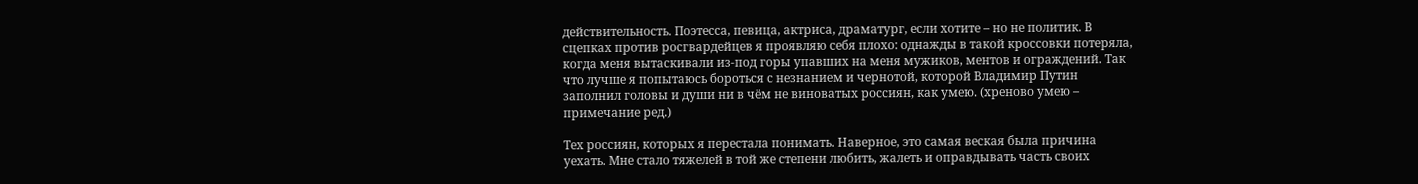действительность. Поэтесса, певица, актриса, драматург, если хотите – но не политик. В сцепках против росгвардейцев я проявляю себя плохо: однажды в такой кроссовки потеряла, когда меня вытаскивали из-под горы упавших на меня мужиков, ментов и ограждений. Так что лучше я попытаюсь бороться с незнанием и чернотой, которой Владимир Путин заполнил головы и души ни в чём не виноватых россиян, как умею. (хреново умею – примечание ред.)

Тех россиян, которых я перестала понимать. Наверное, это самая веская была причина уехать. Мне стало тяжелей в той же степени любить, жалеть и оправдывать часть своих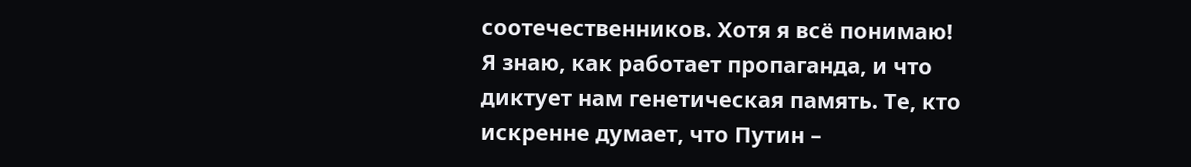соотечественников. Хотя я всё понимаю! Я знаю, как работает пропаганда, и что диктует нам генетическая память. Те, кто искренне думает, что Путин –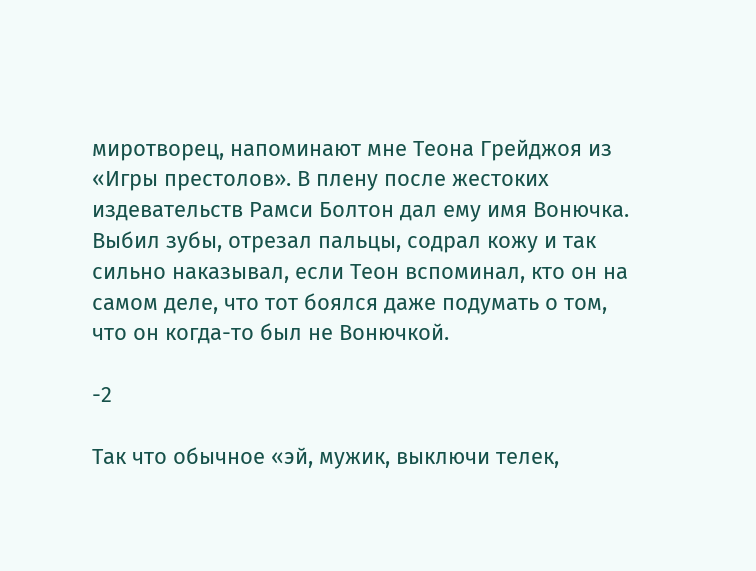миротворец, напоминают мне Теона Грейджоя из «Игры престолов». В плену после жестоких издевательств Рамси Болтон дал ему имя Вонючка. Выбил зубы, отрезал пальцы, содрал кожу и так сильно наказывал, если Теон вспоминал, кто он на самом деле, что тот боялся даже подумать о том, что он когда-то был не Вонючкой.

-2

Так что обычное «эй, мужик, выключи телек,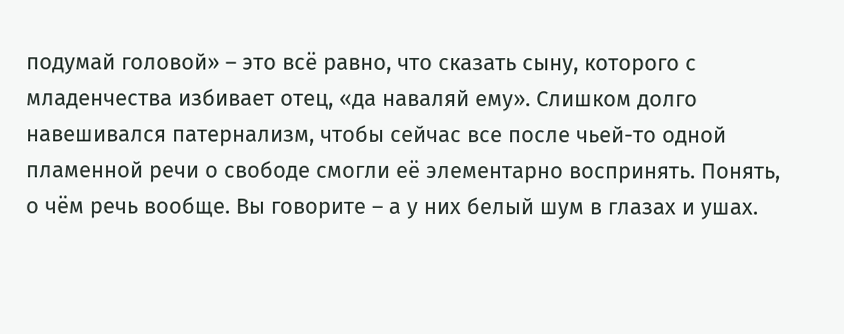подумай головой» – это всё равно, что сказать сыну, которого с младенчества избивает отец, «да наваляй ему». Слишком долго навешивался патернализм, чтобы сейчас все после чьей-то одной пламенной речи о свободе смогли её элементарно воспринять. Понять, о чём речь вообще. Вы говорите – а у них белый шум в глазах и ушах.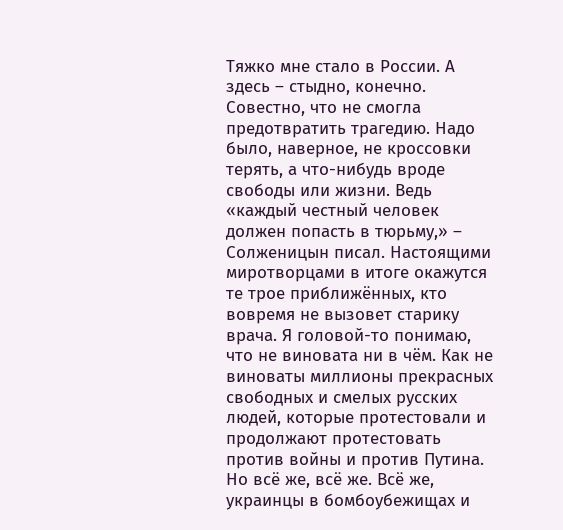Тяжко мне стало в России. А здесь – стыдно, конечно. Совестно, что не смогла предотвратить трагедию. Надо было, наверное, не кроссовки терять, а что-нибудь вроде свободы или жизни. Ведь «каждый честный человек должен попасть в тюрьму,» – Солженицын писал. Настоящими миротворцами в итоге окажутся те трое приближённых, кто вовремя не вызовет старику врача. Я головой-то понимаю, что не виновата ни в чём. Как не виноваты миллионы прекрасных свободных и смелых русских людей, которые протестовали и продолжают протестовать против войны и против Путина. Но всё же, всё же. Всё же, украинцы в бомбоубежищах и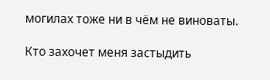могилах тоже ни в чём не виноваты.

Кто захочет меня застыдить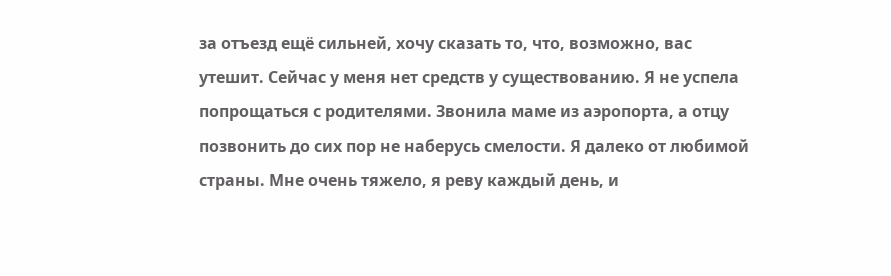за отъезд ещё сильней, хочу сказать то, что, возможно, вас утешит. Сейчас у меня нет средств у существованию. Я не успела попрощаться с родителями. Звонила маме из аэропорта, а отцу позвонить до сих пор не наберусь смелости. Я далеко от любимой страны. Мне очень тяжело, я реву каждый день, и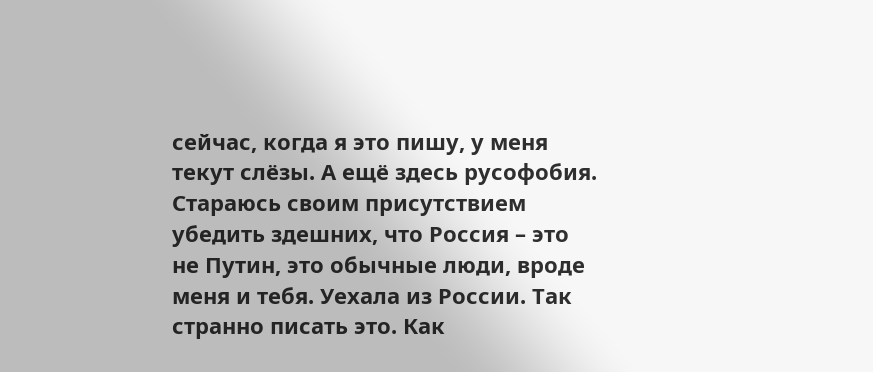сейчас, когда я это пишу, у меня текут слёзы. А ещё здесь русофобия. Стараюсь своим присутствием убедить здешних, что Россия – это не Путин, это обычные люди, вроде меня и тебя. Уехала из России. Так странно писать это. Как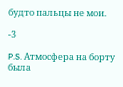будто пальцы не мои.

-3

P.S. Атмосфера на борту была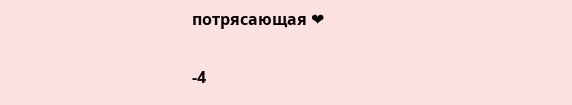потрясающая ❤

-4